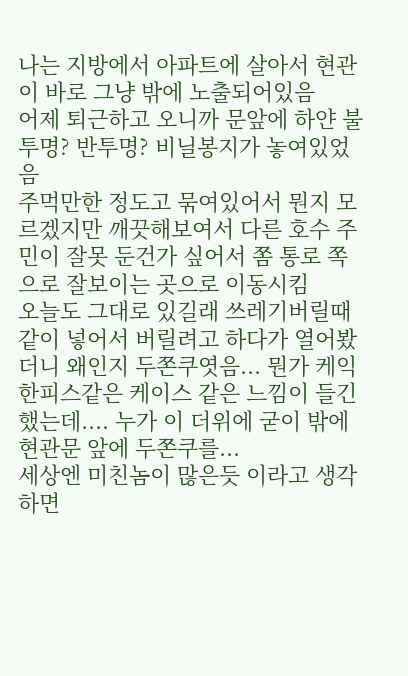나는 지방에서 아파트에 살아서 현관이 바로 그냥 밖에 노출되어있음
어제 퇴근하고 오니까 문앞에 하얀 불투명? 반투명? 비닐봉지가 놓여있었음
주먹만한 정도고 묶여있어서 뭔지 모르겠지만 깨끗해보여서 다른 호수 주민이 잘못 둔건가 싶어서 쫌 통로 쪽으로 잘보이는 곳으로 이동시킴
오늘도 그대로 있길래 쓰레기버릴때 같이 넣어서 버릴려고 하다가 열어봤더니 왜인지 두쫀쿠엿음... 뭔가 케익 한피스같은 케이스 같은 느낌이 들긴 했는데.... 누가 이 더위에 굳이 밖에 현관문 앞에 두쫀쿠를...
세상엔 미친놈이 많은듯 이라고 생각하면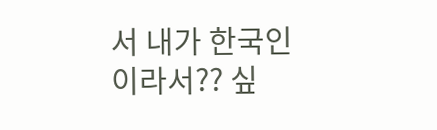서 내가 한국인이라서?? 싶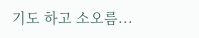기도 하고 소오름...